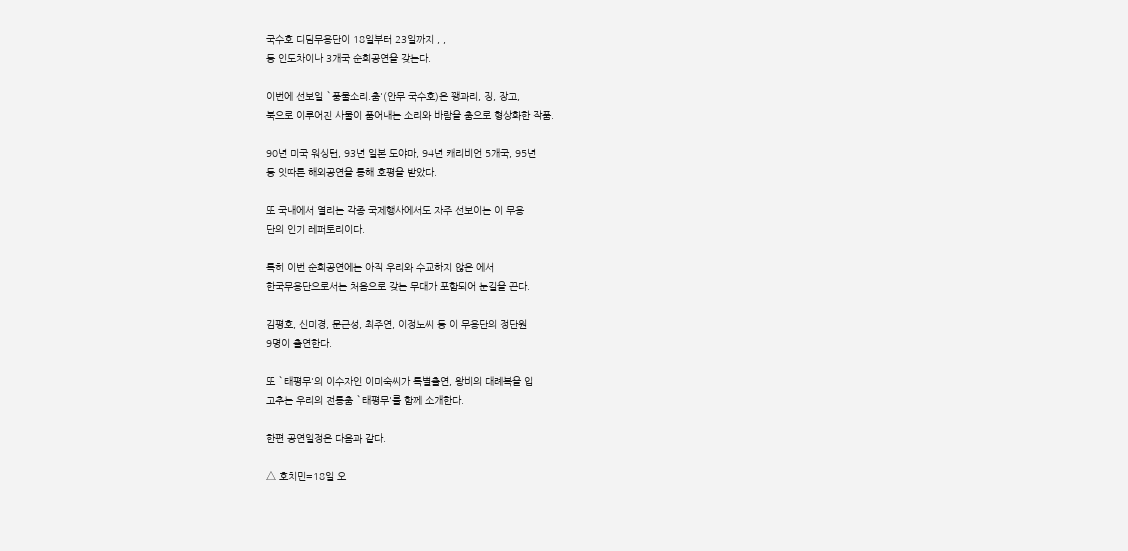국수호 디딤무용단이 18일부터 23일까지 , ,
등 인도차이나 3개국 순회공연을 갖는다.

이번에 선보일 `풍물소리.춤'(안무 국수호)은 꽹과리, 징, 장고,
북으로 이루어진 사물이 품어내는 소리와 바람을 춤으로 형상화한 작품.

90년 미국 워싱턴, 93년 일본 도야마, 94년 캐리비언 5개국, 95년
등 잇따른 해외공연을 통해 호평을 받았다.

또 국내에서 열리는 각종 국제행사에서도 자주 선보이는 이 무용
단의 인기 레퍼토리이다.

특히 이번 순회공연에는 아직 우리와 수교하지 않은 에서
한국무용단으로서는 처음으로 갖는 무대가 포함되어 눈길을 끈다.

김평호, 신미경, 문근성, 최주연, 이정노씨 등 이 무용단의 정단원
9명이 출연한다.

또 `태평무'의 이수자인 이미숙씨가 특별출연, 왕비의 대례복을 입
고추는 우리의 전통춤 `태평무'를 함께 소개한다.

한편 공연일정은 다음과 같다.

△ 호치민=18일 오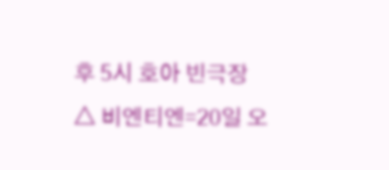후 5시 호아 빈극장
△ 비엔티엔=20일 오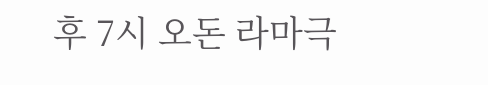후 7시 오돈 라마극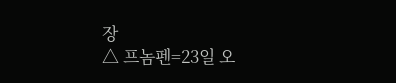장
△ 프놈펜=23일 오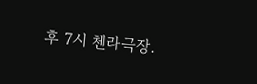후 7시 첸라극장.